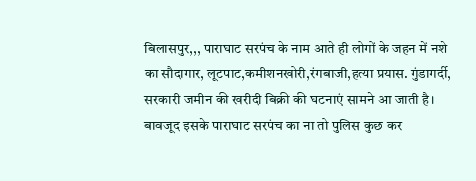बिलासपुर,,, पाराघाट सरपंच के नाम आते ही लोगों के जहन में नशे का सौदागार, लूटपाट,कमीशनखोरी,रंगबाजी,हत्या प्रयास. गुंडागर्दी, सरकारी जमीन की खरीदी बिक्री की घटनाएं सामने आ जाती है। बावजूद इसके पाराघाट सरपंच का ना तो पुलिस कुछ कर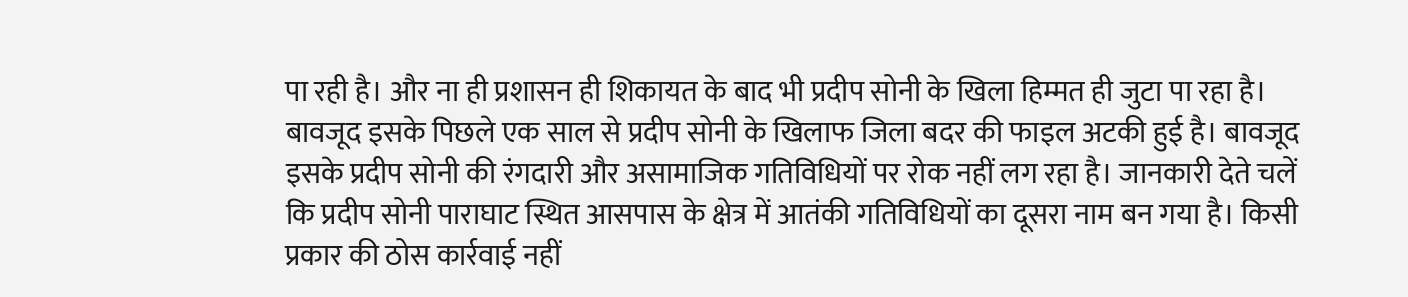पा रही है। और ना ही प्रशासन ही शिकायत के बाद भी प्रदीप सोनी के खिला हिम्मत ही जुटा पा रहा है। बावजूद इसके पिछले एक साल से प्रदीप सोनी के खिलाफ जिला बदर की फाइल अटकी हुई है। बावजूद इसके प्रदीप सोनी की रंगदारी और असामाजिक गतिविधियों पर रोक नहीं लग रहा है। जानकारी देते चलें कि प्रदीप सोनी पाराघाट स्थित आसपास के क्षेत्र में आतंकी गतिविधियों का दूसरा नाम बन गया है। किसी प्रकार की ठोस कार्रवाई नहीं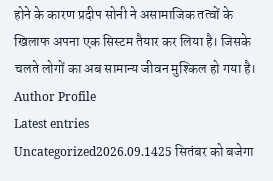होने के कारण प्रदीप सोनी ने असामाजिक तत्वों के खिलाफ अपना एक सिस्टम तैयार कर लिया है। जिसके चलते लोगों का अब सामान्य जीवन मुश्किल हो गया है।
Author Profile
Latest entries
Uncategorized2026.09.1425 सितंबर को बजेगा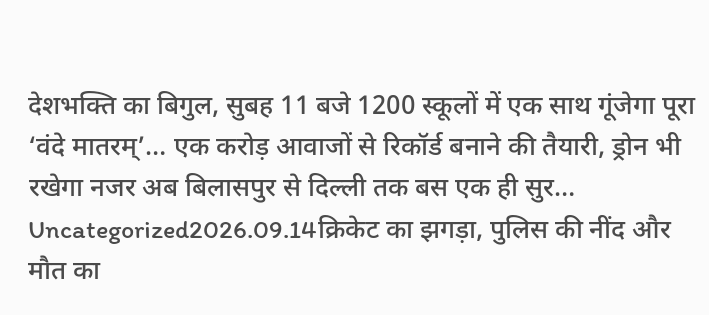देशभक्ति का बिगुल, सुबह 11 बजे 1200 स्कूलों में एक साथ गूंजेगा पूरा ‘वंदे मातरम्’… एक करोड़ आवाजों से रिकॉर्ड बनाने की तैयारी, ड्रोन भी रखेगा नजर अब बिलासपुर से दिल्ली तक बस एक ही सुर…
Uncategorized2026.09.14क्रिकेट का झगड़ा, पुलिस की नींद और मौत का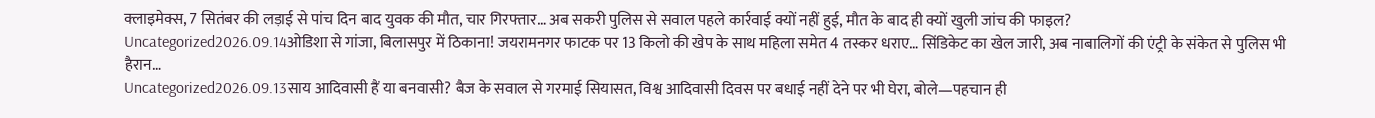क्लाइमेक्स, 7 सितंबर की लड़ाई से पांच दिन बाद युवक की मौत, चार गिरफ्तार… अब सकरी पुलिस से सवाल पहले कार्रवाई क्यों नहीं हुई, मौत के बाद ही क्यों खुली जांच की फाइल?
Uncategorized2026.09.14ओडिशा से गांजा, बिलासपुर में ठिकाना! जयरामनगर फाटक पर 13 किलो की खेप के साथ महिला समेत 4 तस्कर धराए… सिंडिकेट का खेल जारी, अब नाबालिगों की एंट्री के संकेत से पुलिस भी हैरान…
Uncategorized2026.09.13साय आदिवासी हैं या बनवासी? बैज के सवाल से गरमाई सियासत, विश्व आदिवासी दिवस पर बधाई नहीं देने पर भी घेरा, बोले—पहचान ही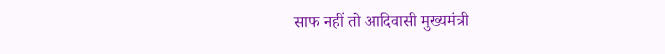साफ नहीं तो आदिवासी मुख्यमंत्री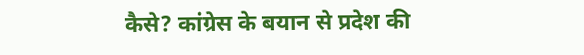कैसे? कांग्रेस के बयान से प्रदेश की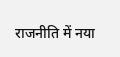राजनीति में नया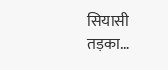सियासी तड़का…